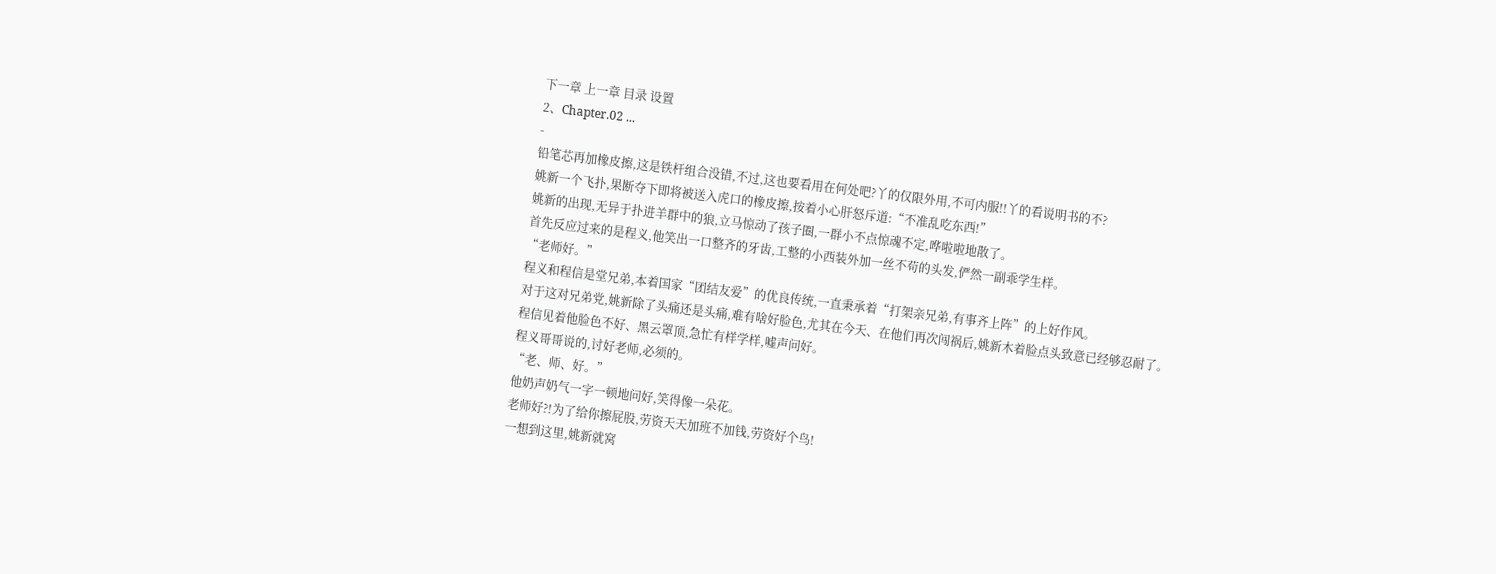下一章 上一章 目录 设置
2、Chapter.02 ...
-
铅笔芯再加橡皮擦,这是铁杆组合没错,不过,这也要看用在何处吧?丫的仅限外用,不可内服!!丫的看说明书的不?
姚新一个飞扑,果断夺下即将被送入虎口的橡皮擦,按着小心肝怒斥道:“不准乱吃东西!”
姚新的出现,无异于扑进羊群中的狼,立马惊动了孩子圈,一群小不点惊魂不定,哗啦啦地散了。
首先反应过来的是程义,他笑出一口整齐的牙齿,工整的小西装外加一丝不苟的头发,俨然一副乖学生样。
“老师好。”
程义和程信是堂兄弟,本着国家“团结友爱”的优良传统,一直秉承着“打架亲兄弟,有事齐上阵”的上好作风。
对于这对兄弟党,姚新除了头痛还是头痛,难有啥好脸色,尤其在今天、在他们再次闯祸后,姚新木着脸点头致意已经够忍耐了。
程信见着他脸色不好、黑云罩顶,急忙有样学样,嘘声问好。
程义哥哥说的,讨好老师,必须的。
“老、师、好。”
他奶声奶气一字一顿地问好,笑得像一朵花。
老师好?!为了给你擦屁股,劳资天天加班不加钱,劳资好个鸟!
一想到这里,姚新就窝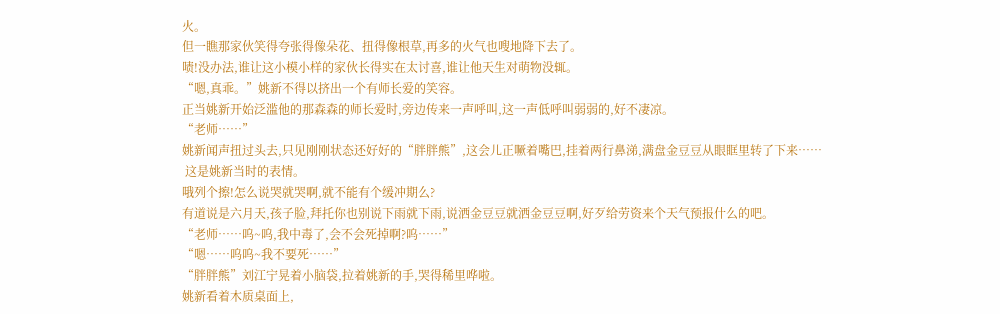火。
但一瞧那家伙笑得夸张得像朵花、扭得像根草,再多的火气也嗖地降下去了。
啧!没办法,谁让这小模小样的家伙长得实在太讨喜,谁让他天生对萌物没辄。
“嗯,真乖。”姚新不得以挤出一个有师长爱的笑容。
正当姚新开始泛滥他的那森森的师长爱时,旁边传来一声呼叫,这一声低呼叫弱弱的,好不凄凉。
“老师……”
姚新闻声扭过头去,只见刚刚状态还好好的“胖胖熊”,这会儿正噘着嘴巴,挂着两行鼻涕,满盘金豆豆从眼眶里转了下来……
 这是姚新当时的表情。
哦列个擦!怎么说哭就哭啊,就不能有个缓冲期么?
有道说是六月天,孩子脸,拜托你也别说下雨就下雨,说洒金豆豆就洒金豆豆啊,好歹给劳资来个天气预报什么的吧。
“老师……呜~呜,我中毒了,会不会死掉啊?呜……”
“嗯……呜呜~我不要死……”
“胖胖熊”刘江宁晃着小脑袋,拉着姚新的手,哭得稀里哗啦。
姚新看着木质桌面上,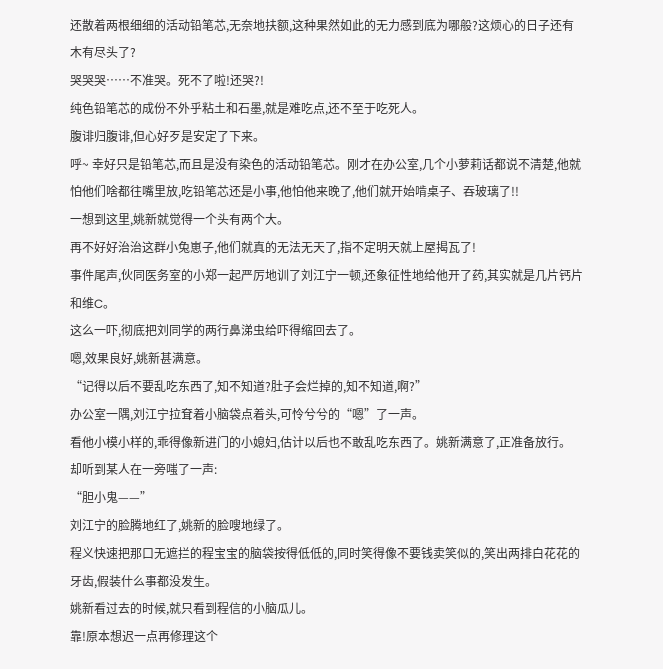还散着两根细细的活动铅笔芯,无奈地扶额,这种果然如此的无力感到底为哪般?这烦心的日子还有木有尽头了?
哭哭哭……不准哭。死不了啦!还哭?!
纯色铅笔芯的成份不外乎粘土和石墨,就是难吃点,还不至于吃死人。
腹诽归腹诽,但心好歹是安定了下来。
呼~ 幸好只是铅笔芯,而且是没有染色的活动铅笔芯。刚才在办公室,几个小萝莉话都说不清楚,他就怕他们啥都往嘴里放,吃铅笔芯还是小事,他怕他来晚了,他们就开始啃桌子、吞玻璃了!!
一想到这里,姚新就觉得一个头有两个大。
再不好好治治这群小兔崽子,他们就真的无法无天了,指不定明天就上屋揭瓦了!
事件尾声,伙同医务室的小郑一起严厉地训了刘江宁一顿,还象征性地给他开了药,其实就是几片钙片和维C。
这么一吓,彻底把刘同学的两行鼻涕虫给吓得缩回去了。
嗯,效果良好,姚新甚满意。
“记得以后不要乱吃东西了,知不知道?肚子会烂掉的,知不知道,啊?”
办公室一隅,刘江宁拉耷着小脑袋点着头,可怜兮兮的“嗯”了一声。
看他小模小样的,乖得像新进门的小媳妇,估计以后也不敢乱吃东西了。姚新满意了,正准备放行。
却听到某人在一旁嗤了一声:
“胆小鬼——”
刘江宁的脸腾地红了,姚新的脸嗖地绿了。
程义快速把那口无遮拦的程宝宝的脑袋按得低低的,同时笑得像不要钱卖笑似的,笑出两排白花花的牙齿,假装什么事都没发生。
姚新看过去的时候,就只看到程信的小脑瓜儿。
靠!原本想迟一点再修理这个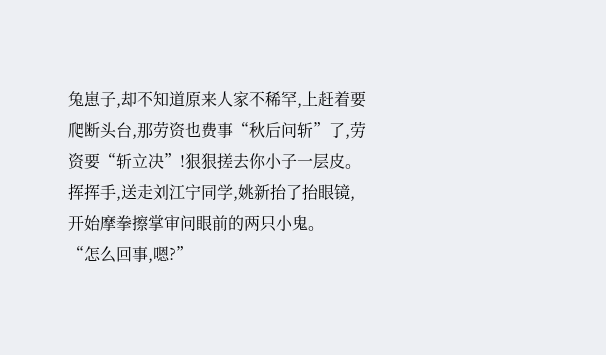兔崽子,却不知道原来人家不稀罕,上赶着要爬断头台,那劳资也费事“秋后问斩”了,劳资要“斩立决”!狠狠搓去你小子一层皮。
挥挥手,送走刘江宁同学,姚新抬了抬眼镜,开始摩拳擦掌审问眼前的两只小鬼。
“怎么回事,嗯?”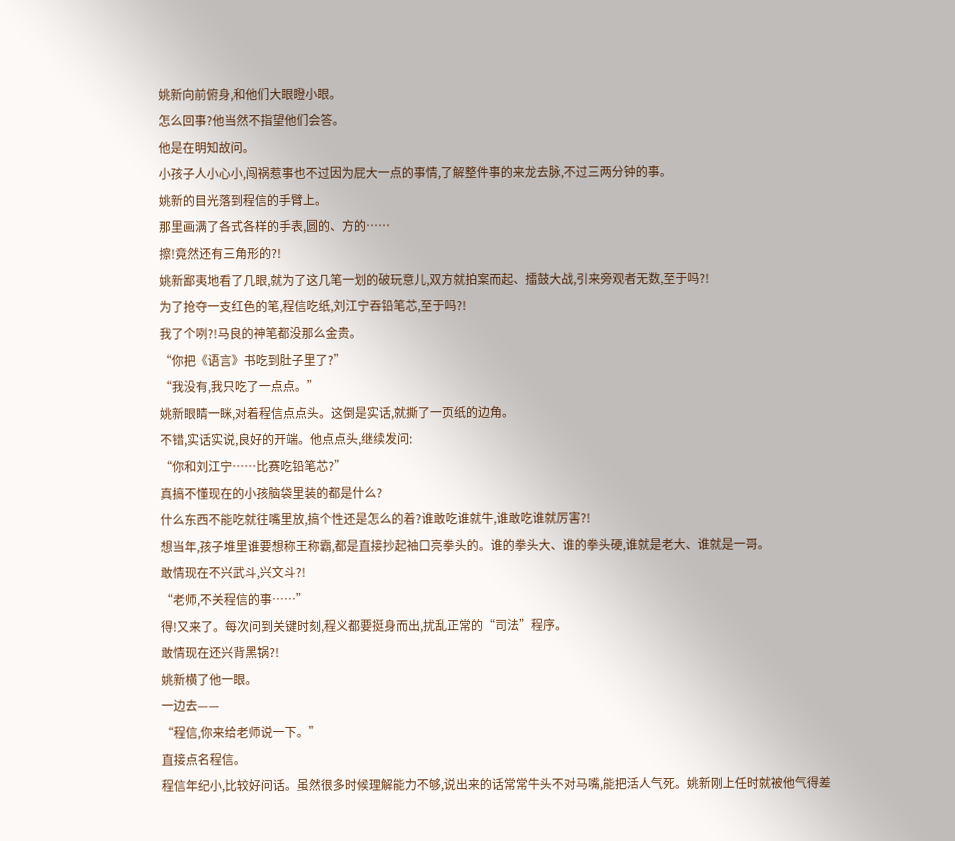姚新向前俯身,和他们大眼瞪小眼。
怎么回事?他当然不指望他们会答。
他是在明知故问。
小孩子人小心小,闯祸惹事也不过因为屁大一点的事情,了解整件事的来龙去脉,不过三两分钟的事。
姚新的目光落到程信的手臂上。
那里画满了各式各样的手表,圆的、方的……
擦!竟然还有三角形的?!
姚新鄙夷地看了几眼,就为了这几笔一划的破玩意儿,双方就拍案而起、擂鼓大战,引来旁观者无数,至于吗?!
为了抢夺一支红色的笔,程信吃纸,刘江宁吞铅笔芯,至于吗?!
我了个咧?!马良的神笔都没那么金贵。
“你把《语言》书吃到肚子里了?”
“我没有,我只吃了一点点。”
姚新眼睛一眯,对着程信点点头。这倒是实话,就撕了一页纸的边角。
不错,实话实说,良好的开端。他点点头,继续发问:
“你和刘江宁……比赛吃铅笔芯?”
真搞不懂现在的小孩脑袋里装的都是什么?
什么东西不能吃就往嘴里放,搞个性还是怎么的着?谁敢吃谁就牛,谁敢吃谁就厉害?!
想当年,孩子堆里谁要想称王称霸,都是直接抄起袖口亮拳头的。谁的拳头大、谁的拳头硬,谁就是老大、谁就是一哥。
敢情现在不兴武斗,兴文斗?!
“老师,不关程信的事……”
得!又来了。每次问到关键时刻,程义都要挺身而出,扰乱正常的“司法”程序。
敢情现在还兴背黑锅?!
姚新横了他一眼。
一边去——
“程信,你来给老师说一下。”
直接点名程信。
程信年纪小,比较好问话。虽然很多时候理解能力不够,说出来的话常常牛头不对马嘴,能把活人气死。姚新刚上任时就被他气得差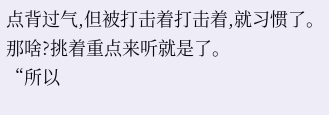点背过气,但被打击着打击着,就习惯了。
那啥?挑着重点来听就是了。
“所以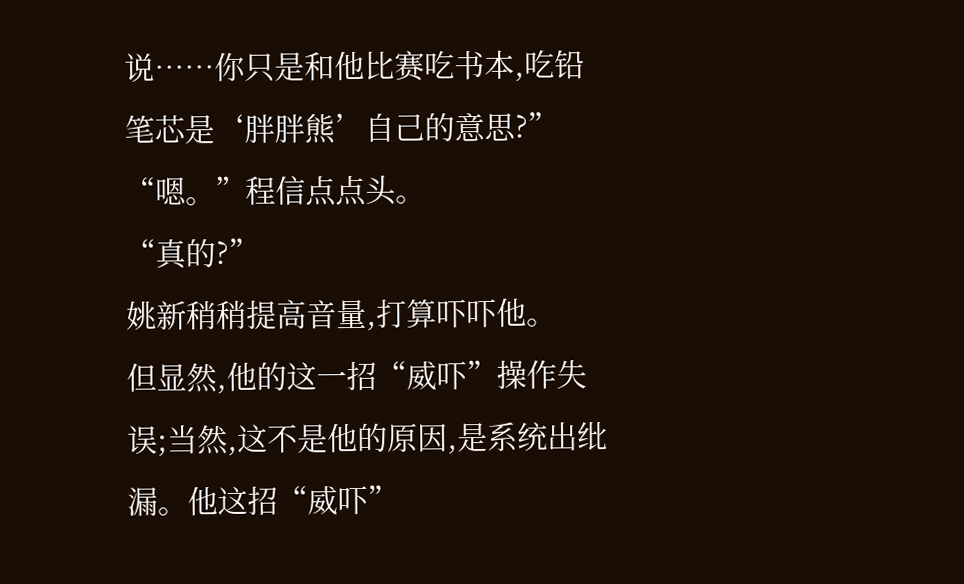说……你只是和他比赛吃书本,吃铅笔芯是‘胖胖熊’自己的意思?”
“嗯。”程信点点头。
“真的?”
姚新稍稍提高音量,打算吓吓他。
但显然,他的这一招“威吓”操作失误;当然,这不是他的原因,是系统出纰漏。他这招“威吓”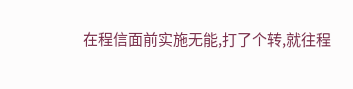在程信面前实施无能,打了个转,就往程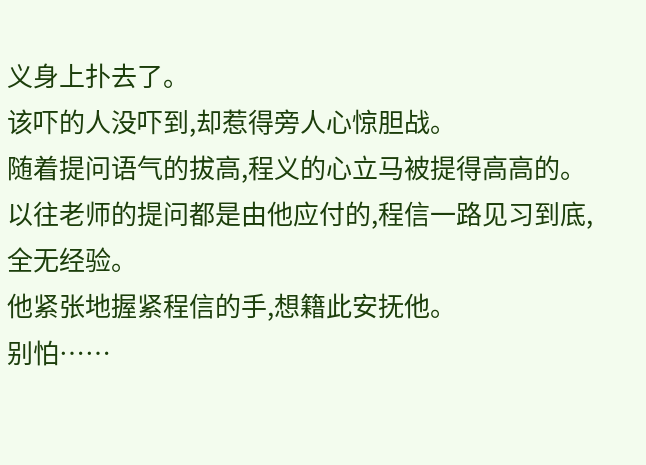义身上扑去了。
该吓的人没吓到,却惹得旁人心惊胆战。
随着提问语气的拔高,程义的心立马被提得高高的。
以往老师的提问都是由他应付的,程信一路见习到底,全无经验。
他紧张地握紧程信的手,想籍此安抚他。
别怕……